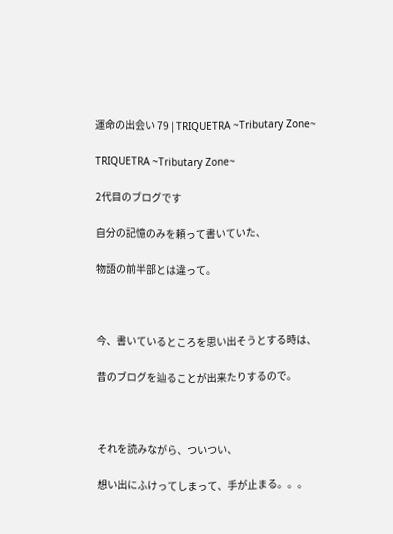運命の出会い 79 | TRIQUETRA ~Tributary Zone~

TRIQUETRA ~Tributary Zone~

2代目のブログです

自分の記憶のみを頼って書いていた、

物語の前半部とは違って。



今、書いているところを思い出そうとする時は、

昔のブログを辿ることが出来たりするので。



それを読みながら、ついつい、

想い出にふけってしまって、手が止まる。。。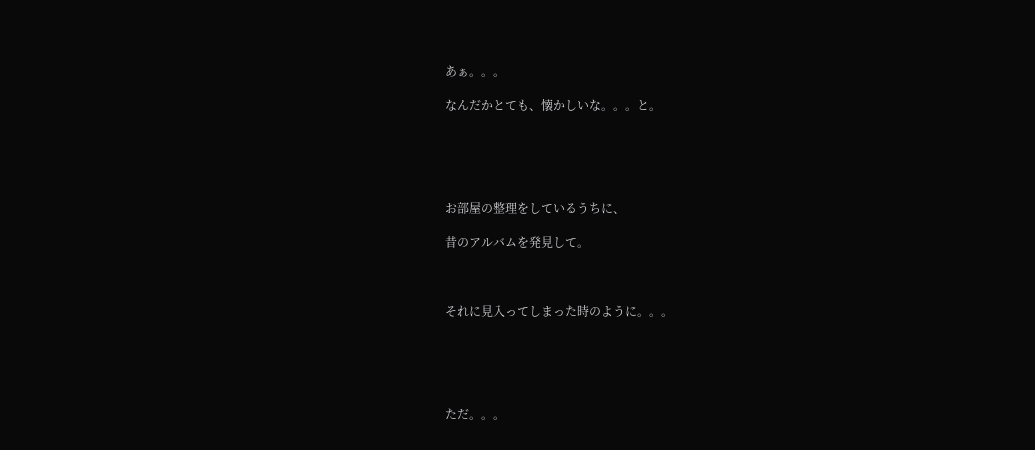あぁ。。。

なんだかとても、懐かしいな。。。と。





お部屋の整理をしているうちに、

昔のアルバムを発見して。



それに見入ってしまった時のように。。。





ただ。。。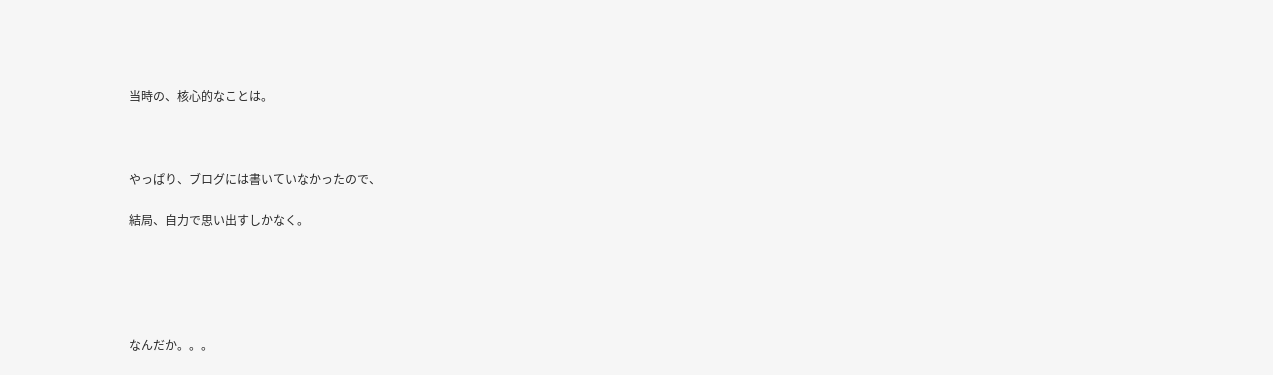当時の、核心的なことは。



やっぱり、ブログには書いていなかったので、

結局、自力で思い出すしかなく。





なんだか。。。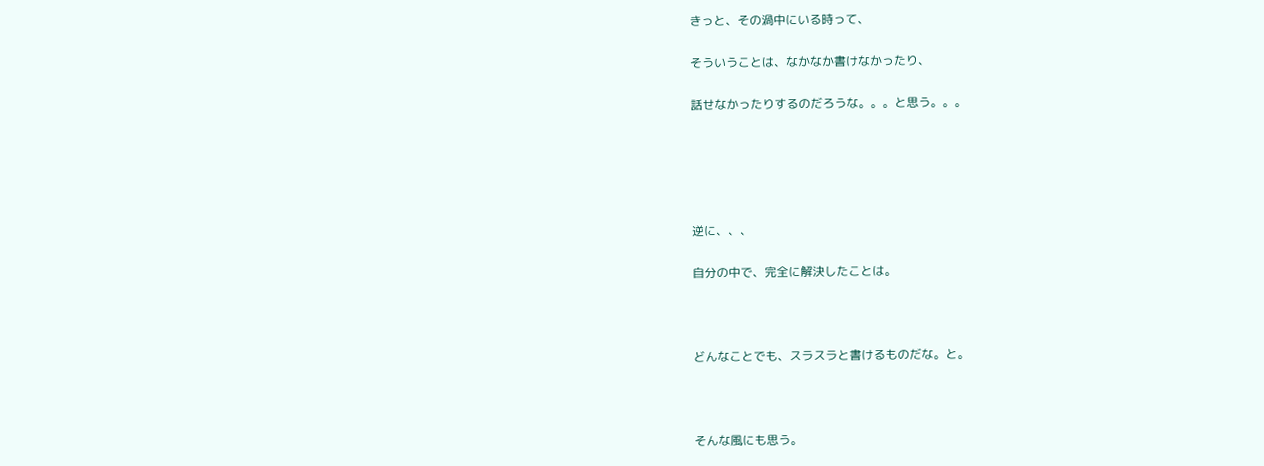きっと、その渦中にいる時って、

そういうことは、なかなか書けなかったり、

話せなかったりするのだろうな。。。と思う。。。





逆に、、、

自分の中で、完全に解決したことは。



どんなことでも、スラスラと書けるものだな。と。



そんな風にも思う。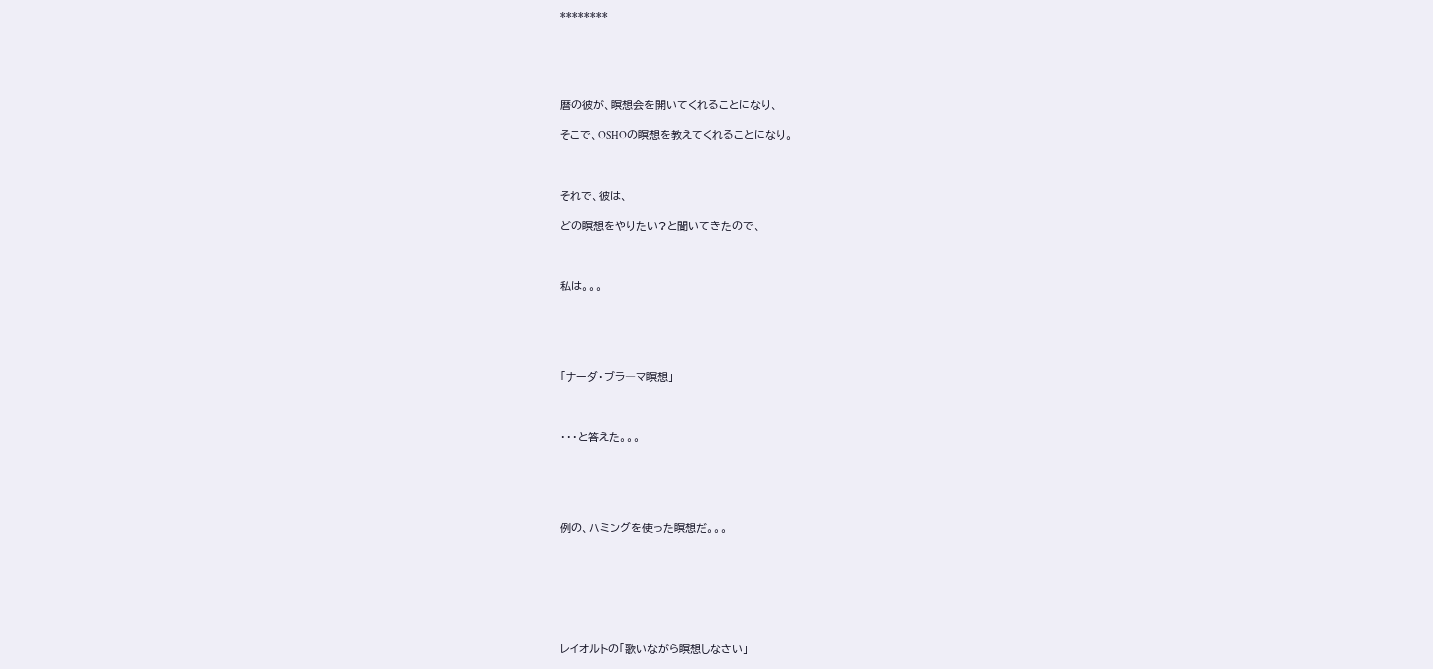********





暦の彼が、瞑想会を開いてくれることになり、

そこで、OSHOの瞑想を教えてくれることになり。



それで、彼は、

どの瞑想をやりたい?と聞いてきたので、



私は。。。





「ナーダ・ブラ―マ瞑想」



・・・と答えた。。。





例の、ハミングを使った瞑想だ。。。







レイオルトの「歌いながら瞑想しなさい」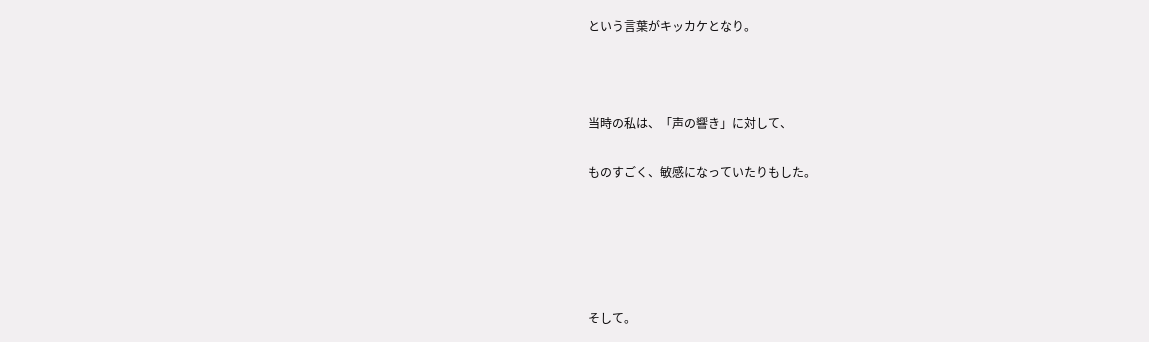という言葉がキッカケとなり。



当時の私は、「声の響き」に対して、

ものすごく、敏感になっていたりもした。





そして。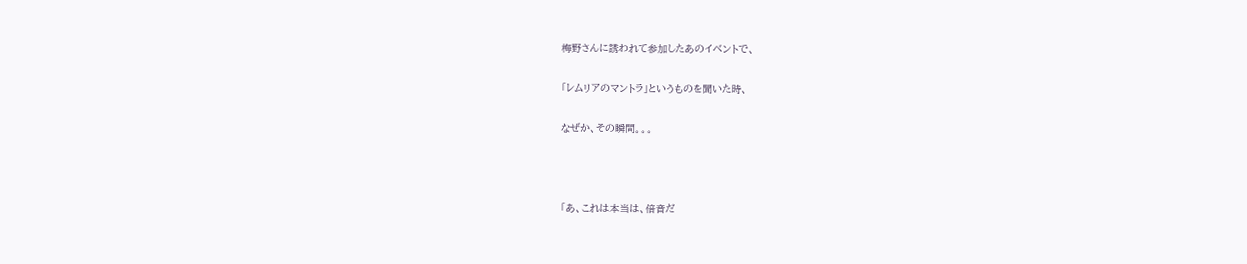梅野さんに誘われて参加したあのイベントで、

「レムリアのマントラ」というものを聞いた時、

なぜか、その瞬間。。。



「あ、これは本当は、倍音だ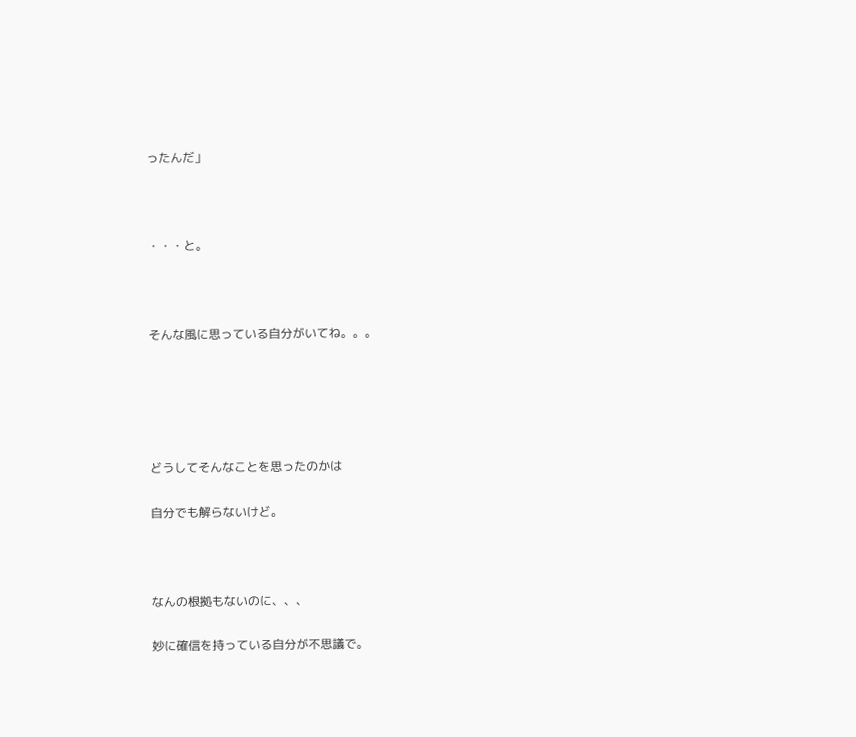ったんだ」



・・・と。



そんな風に思っている自分がいてね。。。





どうしてそんなことを思ったのかは

自分でも解らないけど。



なんの根拠もないのに、、、

妙に確信を持っている自分が不思議で。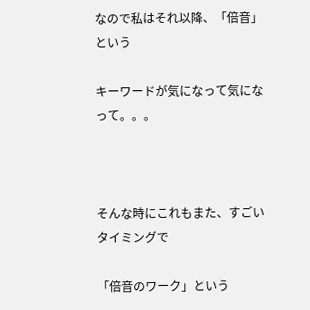なので私はそれ以降、「倍音」という

キーワードが気になって気になって。。。



そんな時にこれもまた、すごいタイミングで

「倍音のワーク」という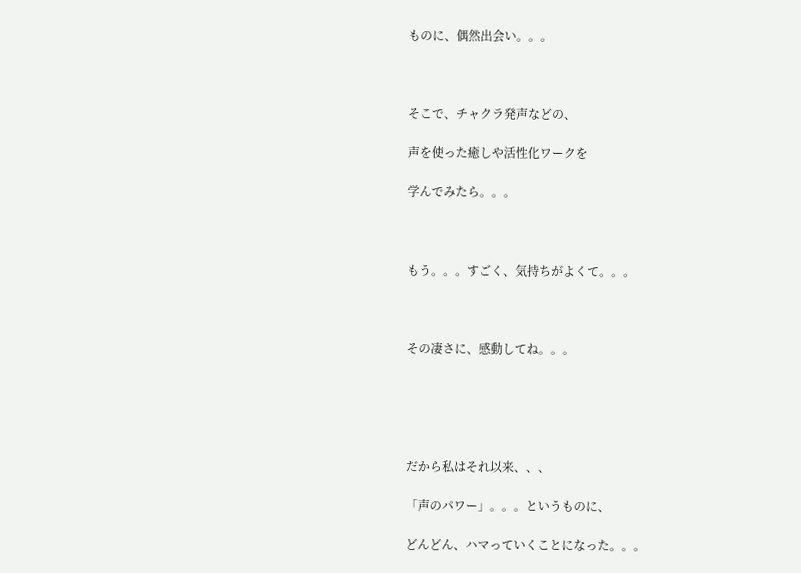ものに、偶然出会い。。。



そこで、チャクラ発声などの、

声を使った癒しや活性化ワークを

学んでみたら。。。



もう。。。すごく、気持ちがよくて。。。



その凄さに、感動してね。。。





だから私はそれ以来、、、

「声のパワー」。。。というものに、

どんどん、ハマっていくことになった。。。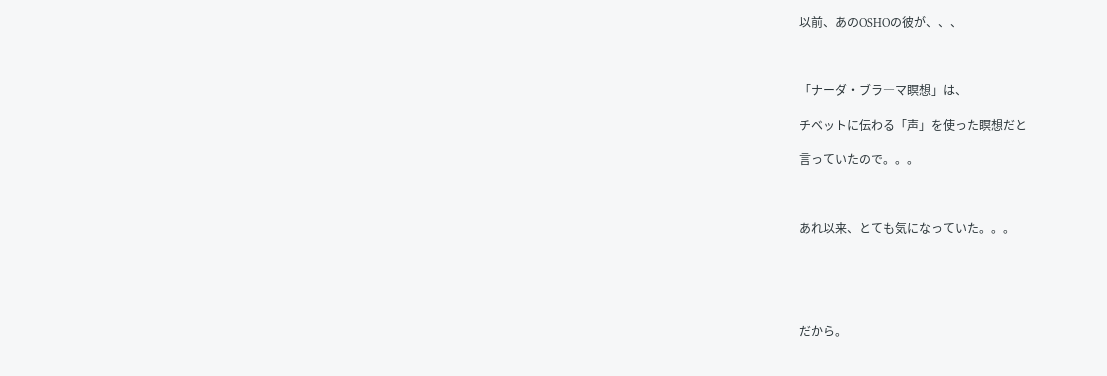以前、あのOSHOの彼が、、、



「ナーダ・ブラ―マ瞑想」は、

チベットに伝わる「声」を使った瞑想だと

言っていたので。。。



あれ以来、とても気になっていた。。。





だから。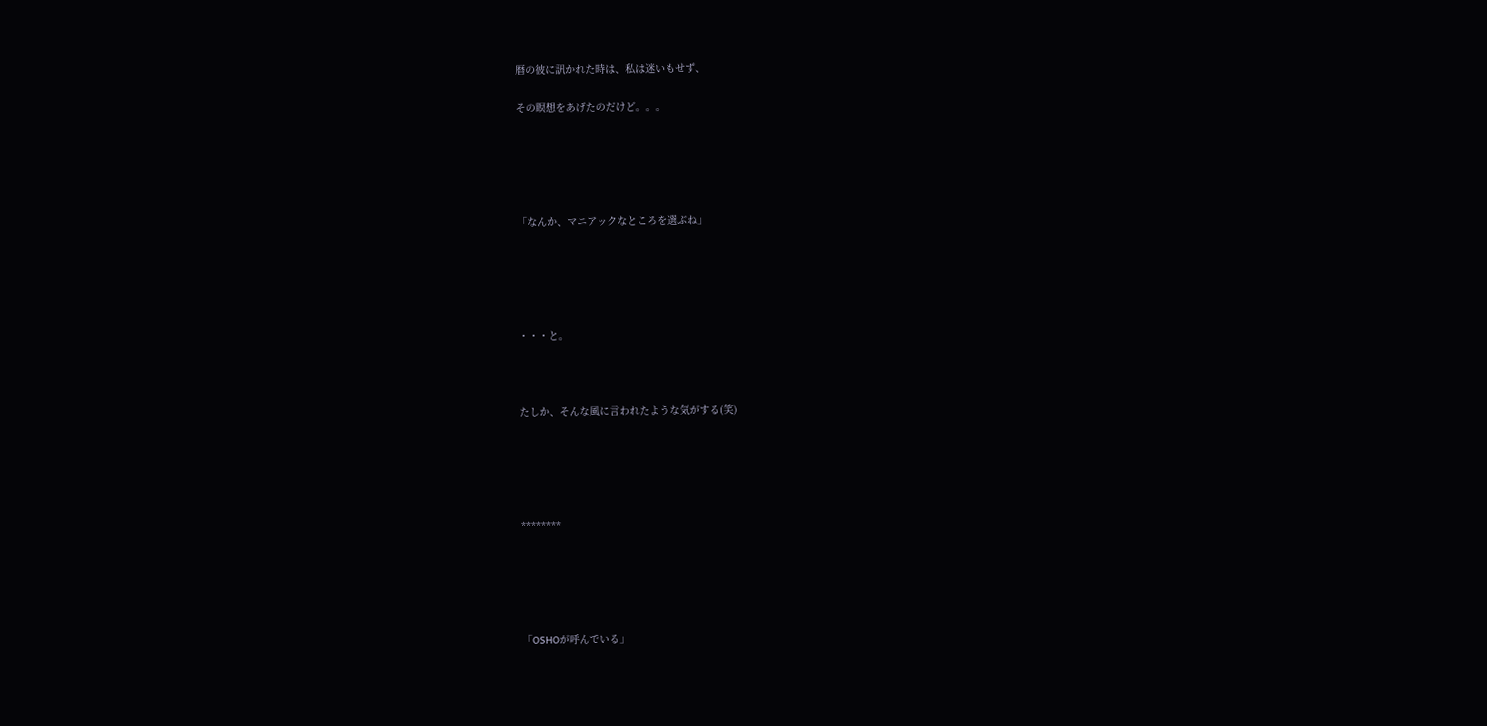暦の彼に訊かれた時は、私は迷いもせず、

その瞑想をあげたのだけど。。。





「なんか、マニアックなところを選ぶね」





・・・と。



たしか、そんな風に言われたような気がする(笑)





********





「OSHOが呼んでいる」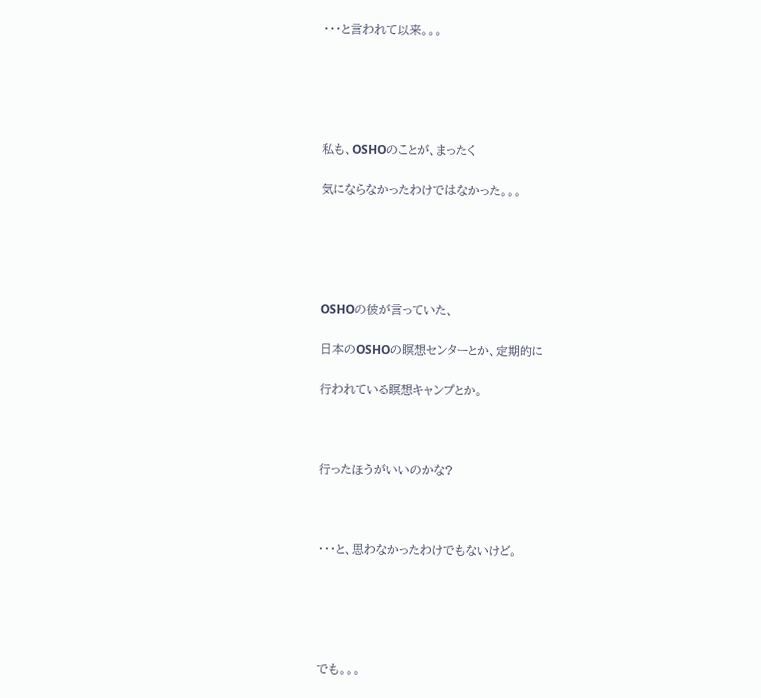・・・と言われて以来。。。





私も、OSHOのことが、まったく

気にならなかったわけではなかった。。。





OSHOの彼が言っていた、

日本のOSHOの瞑想センターとか、定期的に

行われている瞑想キャンプとか。



行ったほうがいいのかな?



・・・と、思わなかったわけでもないけど。





でも。。。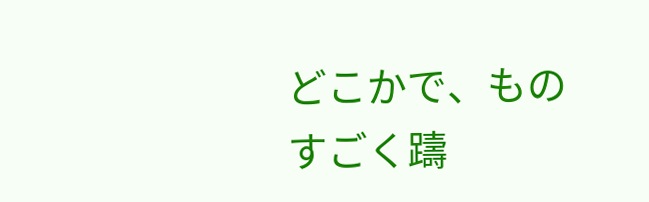どこかで、ものすごく躊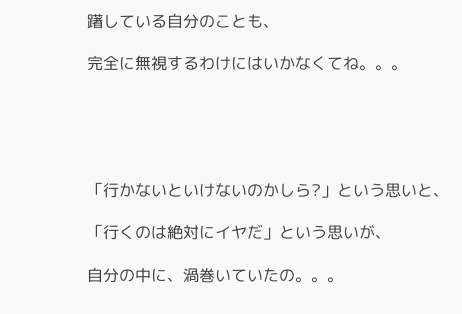躇している自分のことも、

完全に無視するわけにはいかなくてね。。。





「行かないといけないのかしら?」という思いと、

「行くのは絶対にイヤだ」という思いが、

自分の中に、渦巻いていたの。。。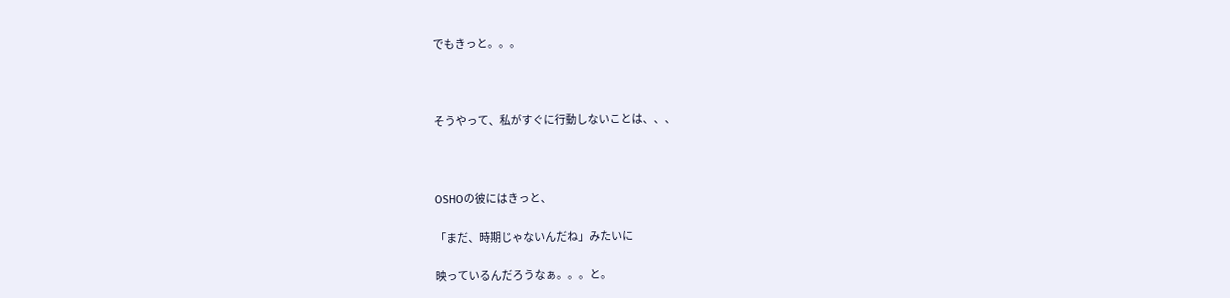でもきっと。。。



そうやって、私がすぐに行動しないことは、、、



OSHOの彼にはきっと、

「まだ、時期じゃないんだね」みたいに

映っているんだろうなぁ。。。と。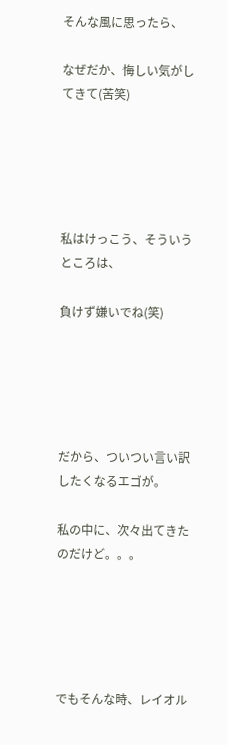そんな風に思ったら、

なぜだか、悔しい気がしてきて(苦笑)





私はけっこう、そういうところは、

負けず嫌いでね(笑)





だから、ついつい言い訳したくなるエゴが。

私の中に、次々出てきたのだけど。。。





でもそんな時、レイオル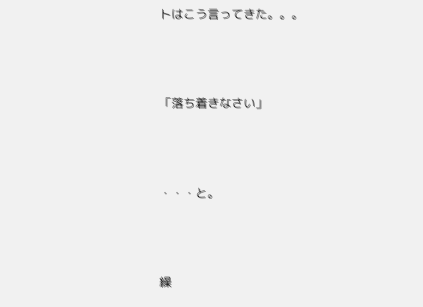トはこう言ってきた。。。



「落ち着きなさい」



・・・と。



繰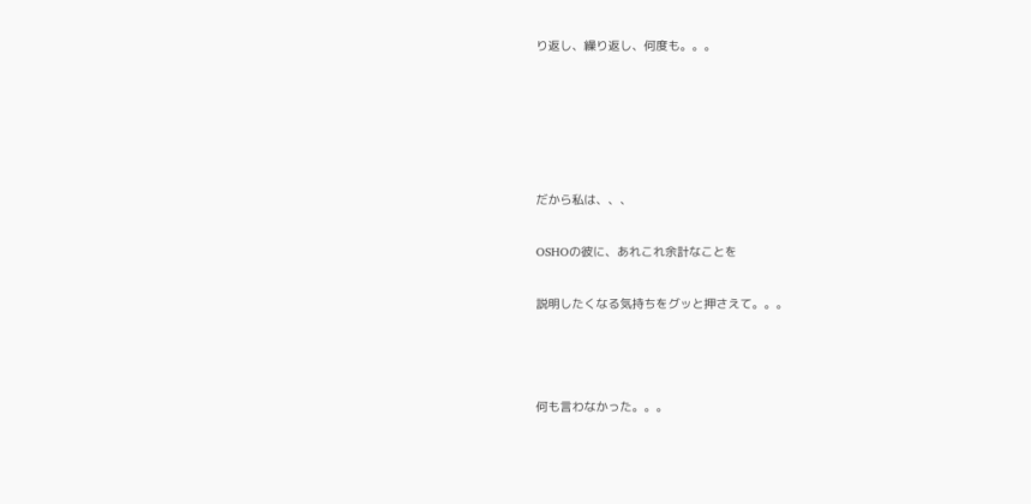り返し、繰り返し、何度も。。。





だから私は、、、

OSHOの彼に、あれこれ余計なことを

説明したくなる気持ちをグッと押さえて。。。



何も言わなかった。。。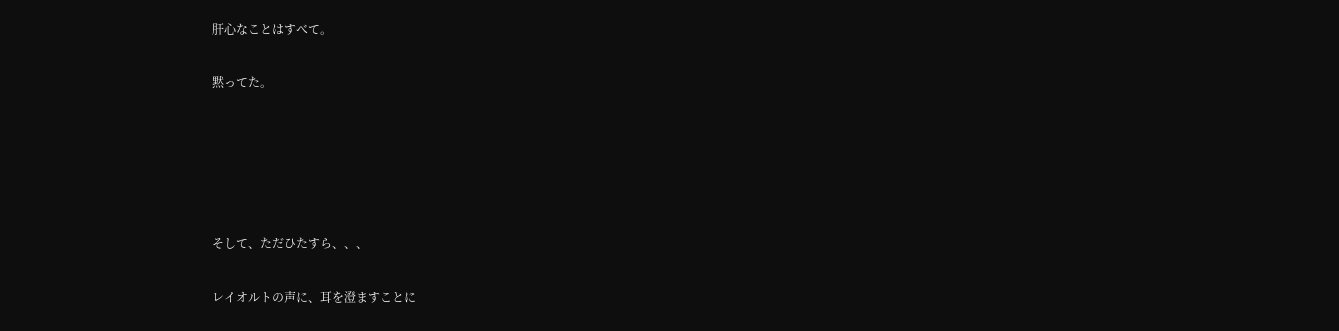肝心なことはすべて。

黙ってた。





そして、ただひたすら、、、

レイオルトの声に、耳を澄ますことに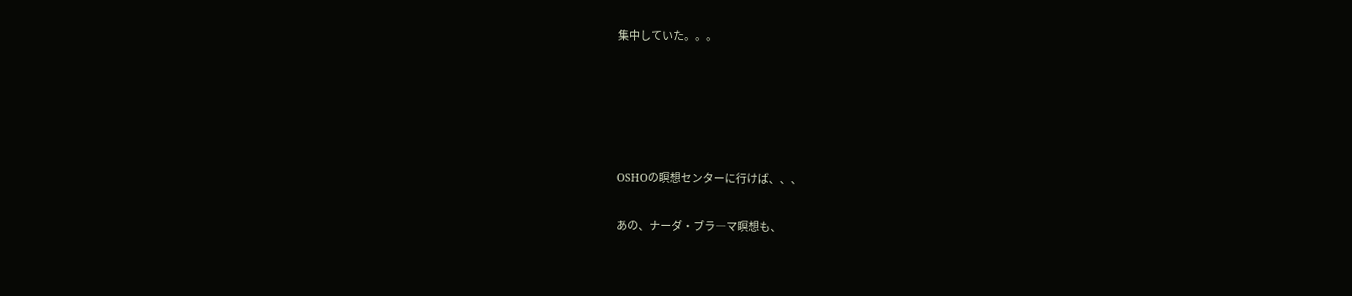集中していた。。。





OSHOの瞑想センターに行けば、、、

あの、ナーダ・ブラ―マ瞑想も、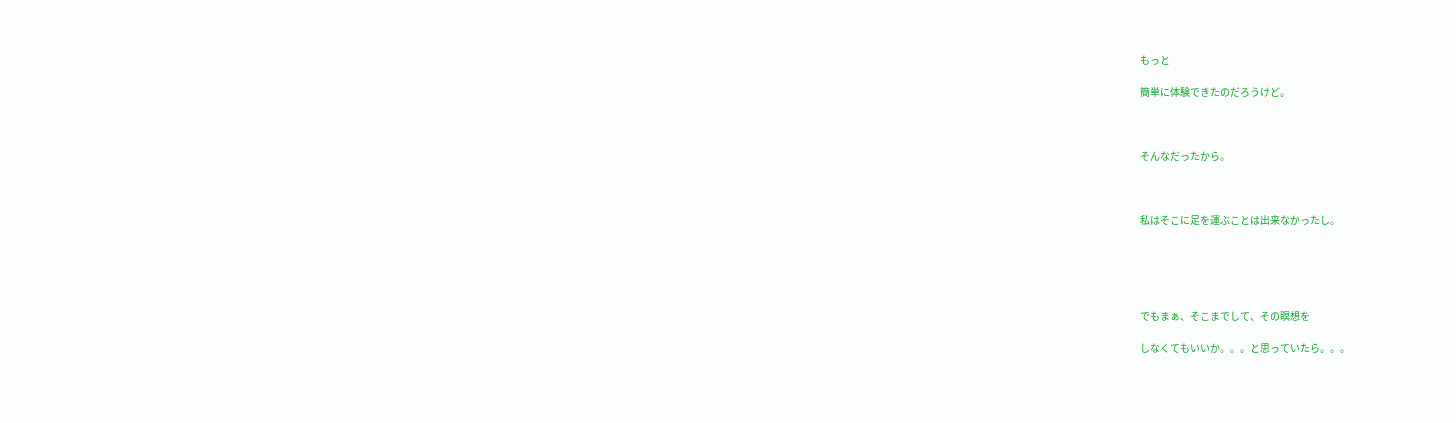もっと

簡単に体験できたのだろうけど。



そんなだったから。



私はそこに足を運ぶことは出来なかったし。





でもまぁ、そこまでして、その瞑想を

しなくてもいいか。。。と思っていたら。。。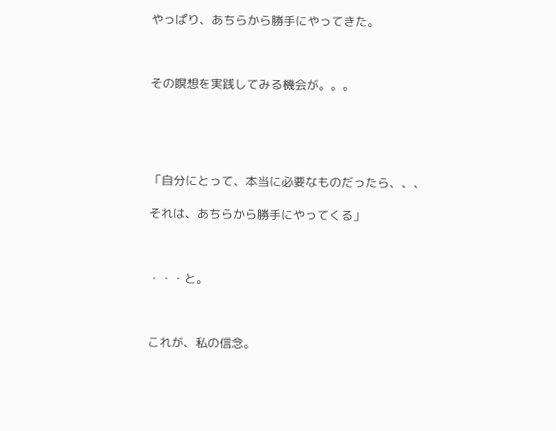やっぱり、あちらから勝手にやってきた。



その瞑想を実践してみる機会が。。。





「自分にとって、本当に必要なものだったら、、、

それは、あちらから勝手にやってくる」



・・・と。



これが、私の信念。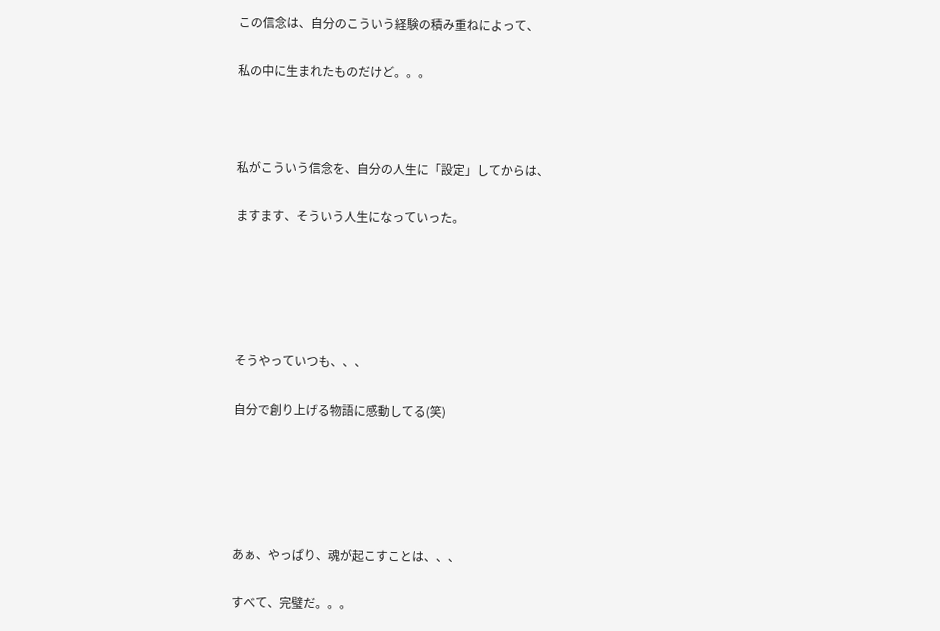この信念は、自分のこういう経験の積み重ねによって、

私の中に生まれたものだけど。。。



私がこういう信念を、自分の人生に「設定」してからは、

ますます、そういう人生になっていった。





そうやっていつも、、、

自分で創り上げる物語に感動してる(笑)





あぁ、やっぱり、魂が起こすことは、、、

すべて、完璧だ。。。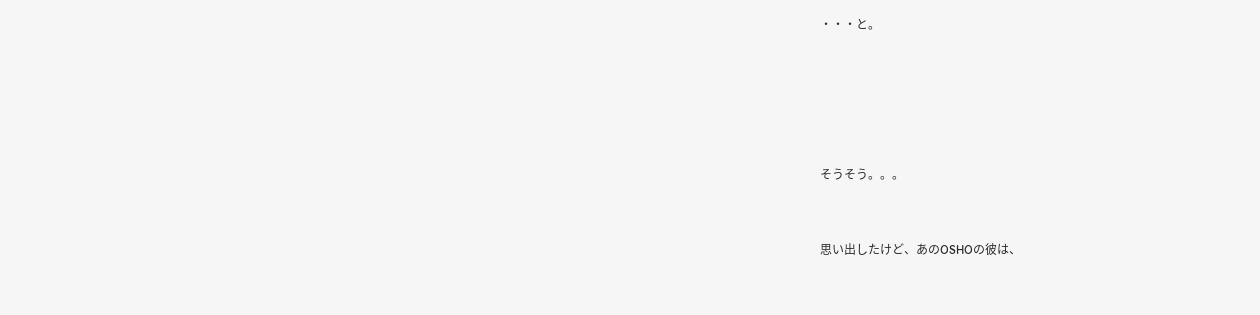・・・と。







そうそう。。。



思い出したけど、あのOSHOの彼は、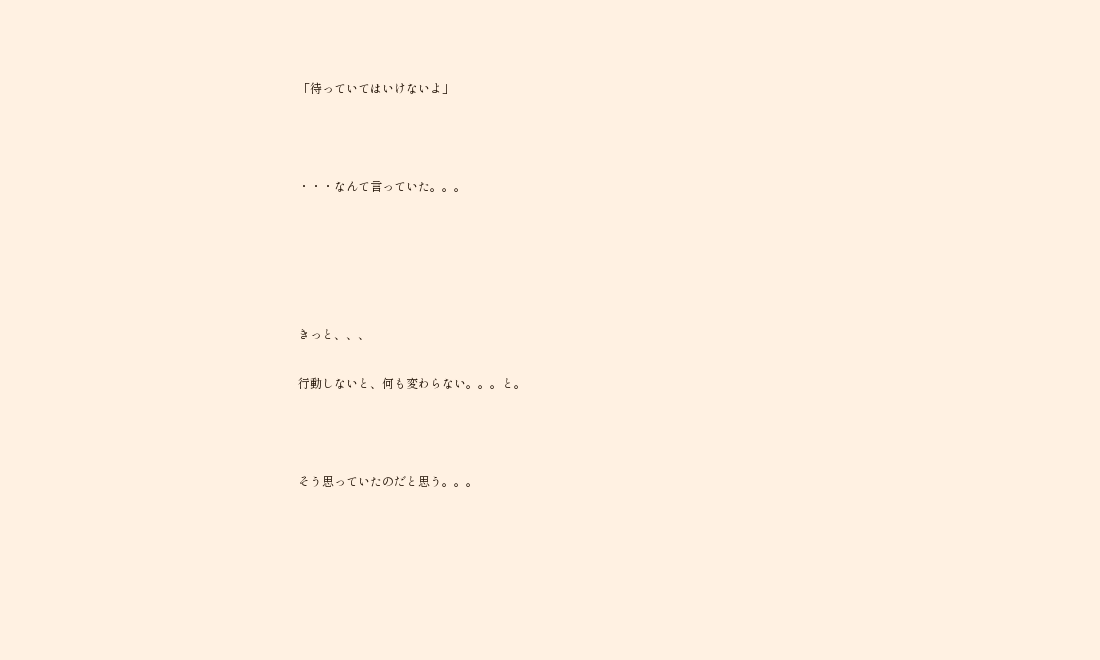「待っていてはいけないよ」



・・・なんて言っていた。。。





きっと、、、

行動しないと、何も変わらない。。。と。



そう思っていたのだと思う。。。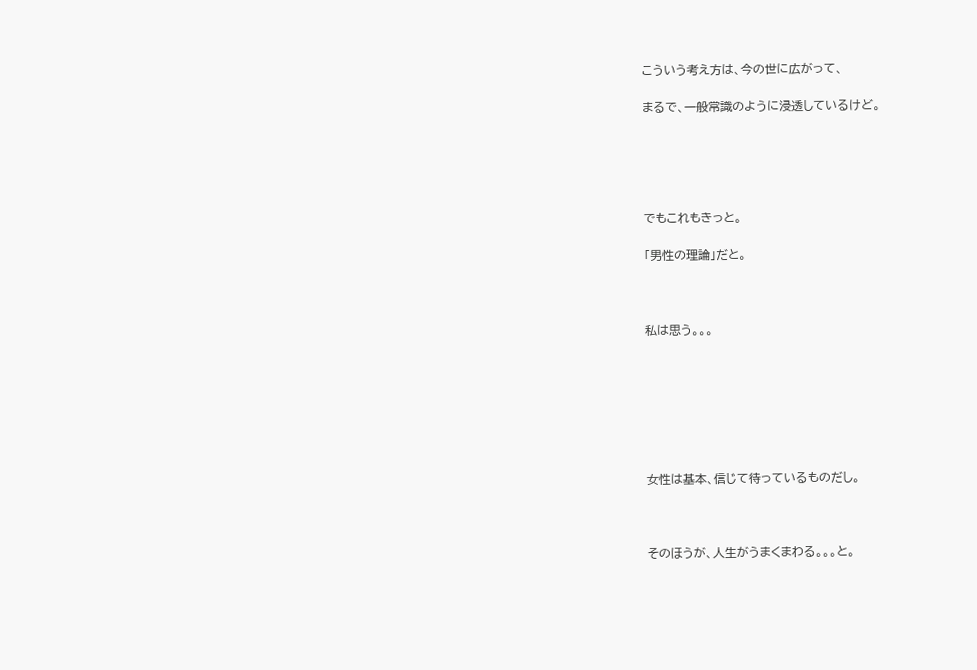こういう考え方は、今の世に広がって、

まるで、一般常識のように浸透しているけど。





でもこれもきっと。

「男性の理論」だと。



私は思う。。。







女性は基本、信じて待っているものだし。



そのほうが、人生がうまくまわる。。。と。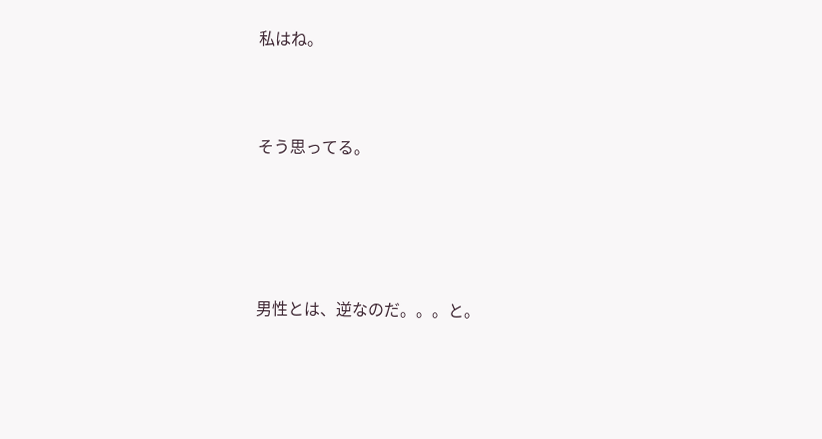私はね。



そう思ってる。





男性とは、逆なのだ。。。と。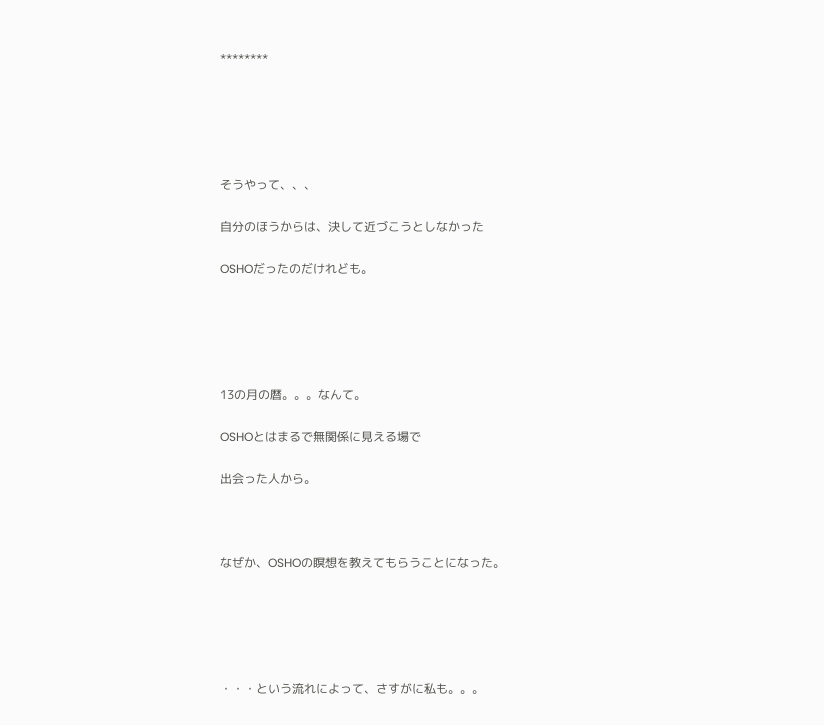********





そうやって、、、

自分のほうからは、決して近づこうとしなかった

OSHOだったのだけれども。





13の月の暦。。。なんて。

OSHOとはまるで無関係に見える場で

出会った人から。



なぜか、OSHOの瞑想を教えてもらうことになった。





・・・という流れによって、さすがに私も。。。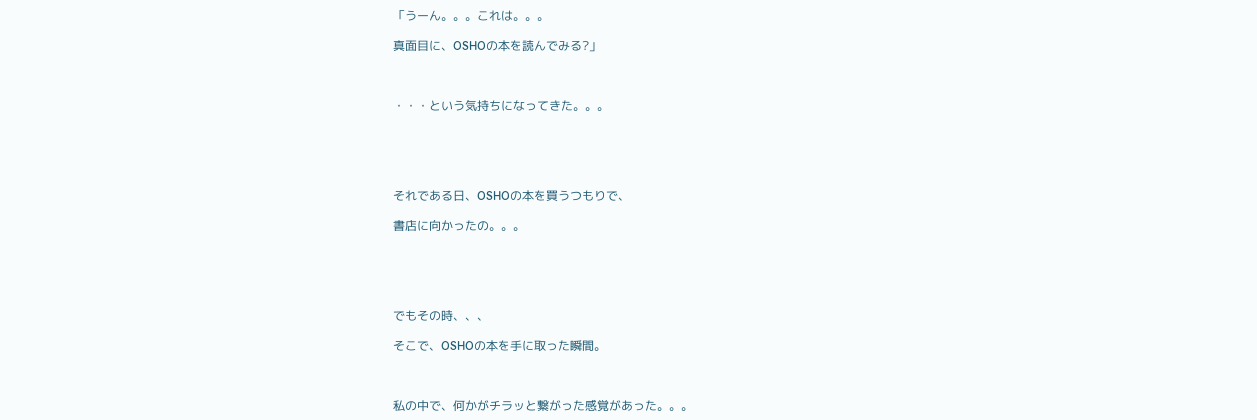「うーん。。。これは。。。

真面目に、OSHOの本を読んでみる?」



・・・という気持ちになってきた。。。





それである日、OSHOの本を買うつもりで、

書店に向かったの。。。





でもその時、、、

そこで、OSHOの本を手に取った瞬間。



私の中で、何かがチラッと繋がった感覚があった。。。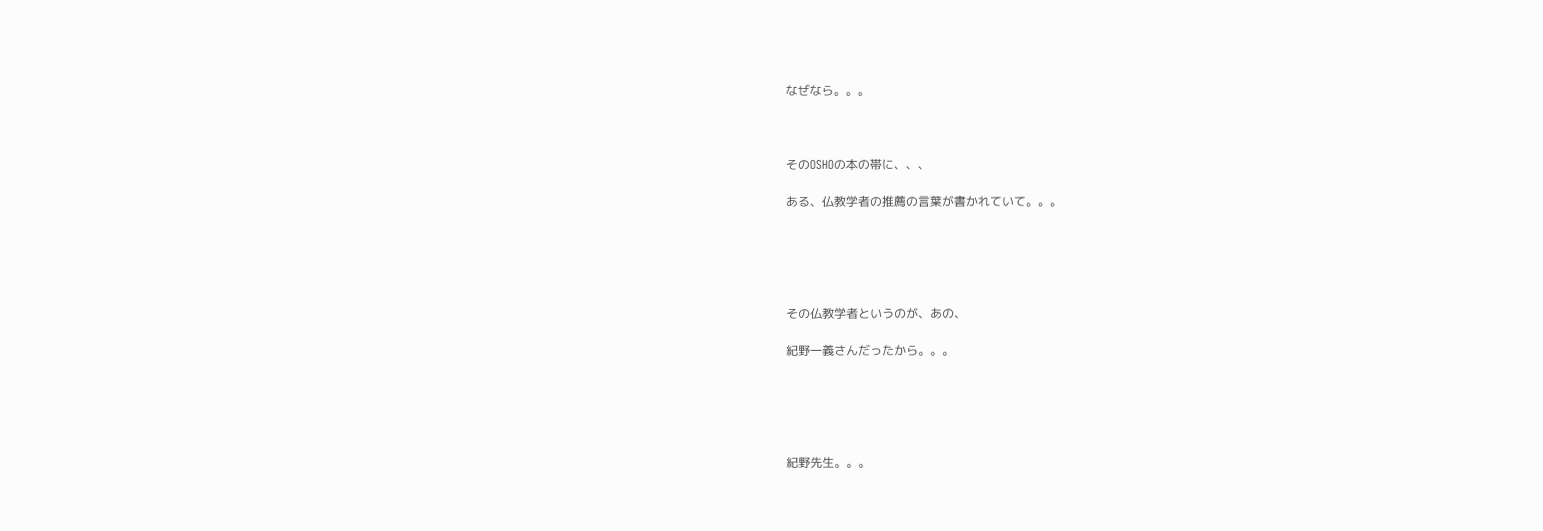なぜなら。。。



そのOSHOの本の帯に、、、

ある、仏教学者の推薦の言葉が書かれていて。。。





その仏教学者というのが、あの、

紀野一義さんだったから。。。





紀野先生。。。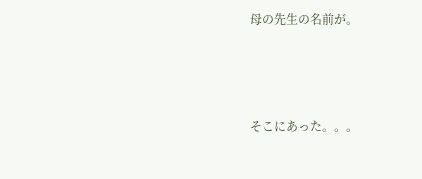母の先生の名前が。



そこにあった。。。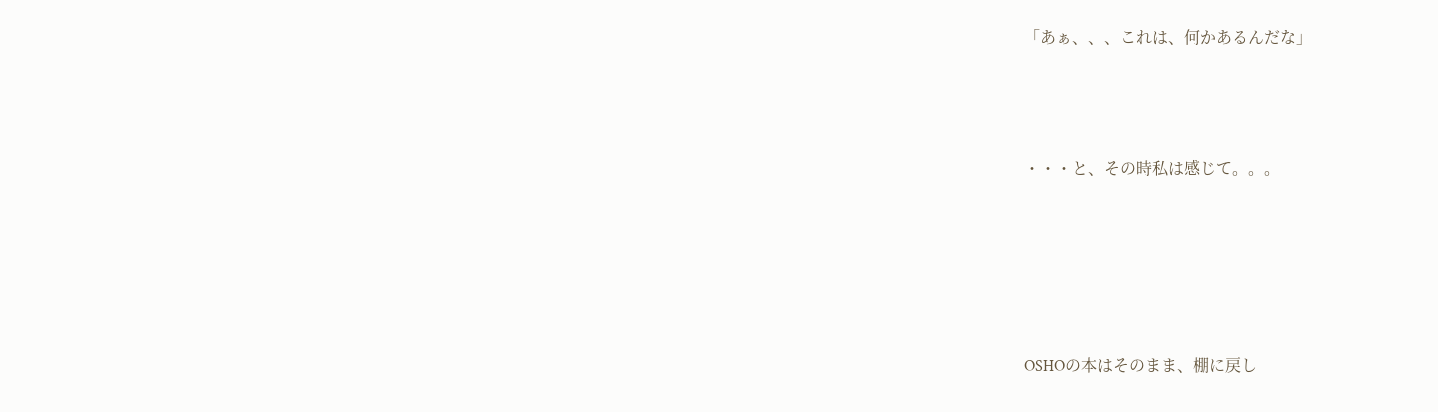「あぁ、、、これは、何かあるんだな」



・・・と、その時私は感じて。。。





OSHOの本はそのまま、棚に戻し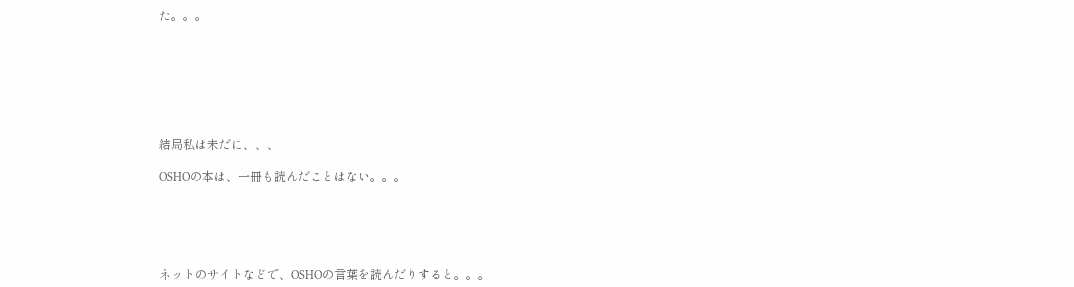た。。。







結局私は未だに、、、

OSHOの本は、一冊も読んだことはない。。。





ネットのサイトなどで、OSHOの言葉を読んだりすると。。。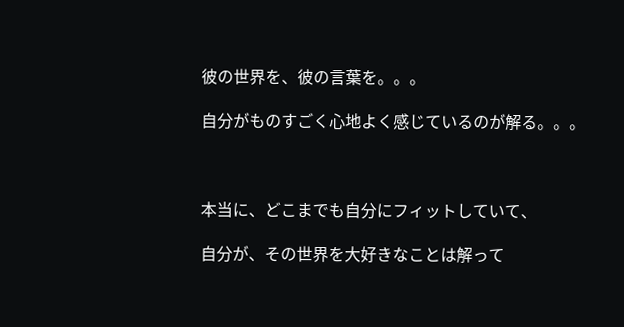彼の世界を、彼の言葉を。。。

自分がものすごく心地よく感じているのが解る。。。



本当に、どこまでも自分にフィットしていて、

自分が、その世界を大好きなことは解って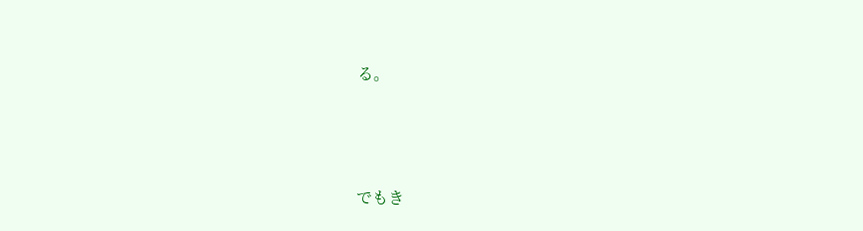る。





でもき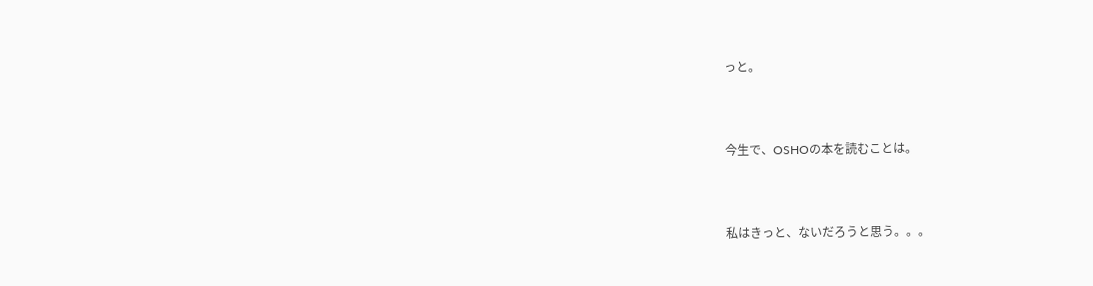っと。



今生で、OSHOの本を読むことは。



私はきっと、ないだろうと思う。。。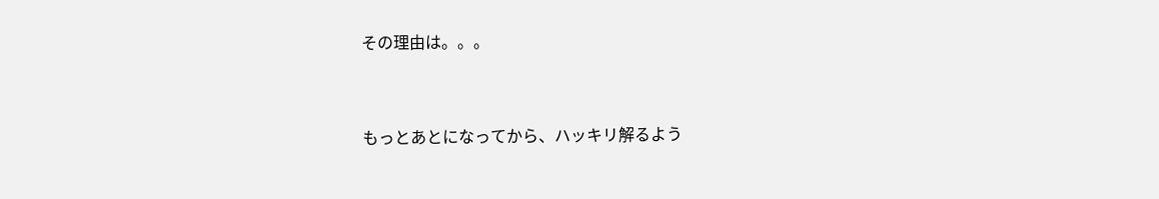その理由は。。。



もっとあとになってから、ハッキリ解るよう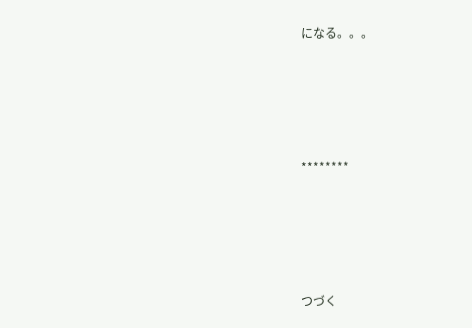になる。。。





********





つづく